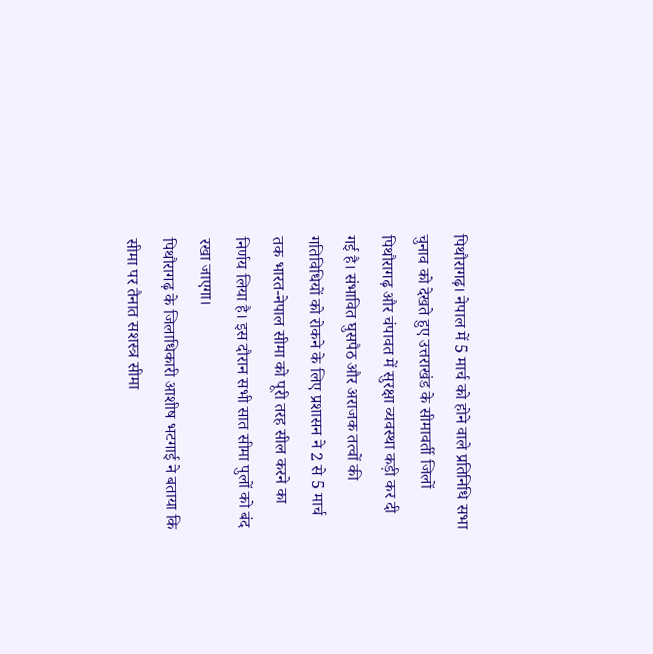पिथौरागढ़। नेपाल में 5 मार्च को होने वाले प्रतिनिधि सभा चुनाव को देखते हुए उत्तराखंड के सीमावर्ती जिलों पिथौरागढ़ और चंपावत में सुरक्षा व्यवस्था कड़ी कर दी गई है। संभावित घुसपैठ और अराजक तत्वों की गतिविधियों को रोकने के लिए प्रशासन ने 2 से 5 मार्च तक भारत-नेपाल सीमा को पूरी तरह सील करने का निर्णय लिया है। इस दौरान सभी सात सीमा पुलों को बंद रखा जाएगा।
पिथौरागढ़ के जिलाधिकारी आशीष भटगाई ने बताया कि सीमा पर तैनात सशस्त्र सीमा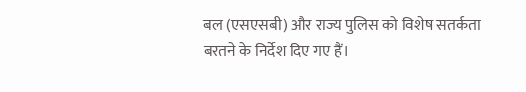बल (एसएसबी) और राज्य पुलिस को विशेष सतर्कता बरतने के निर्देश दिए गए हैं।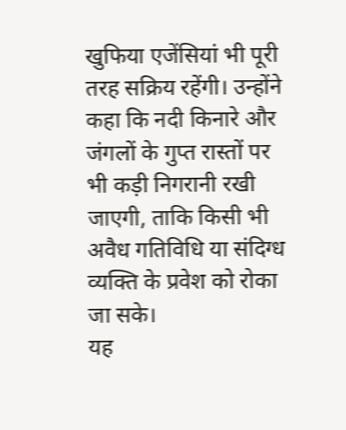खुफिया एजेंसियां भी पूरी तरह सक्रिय रहेंगी। उन्होंने कहा कि नदी किनारे और जंगलों के गुप्त रास्तों पर भी कड़ी निगरानी रखी जाएगी, ताकि किसी भी अवैध गतिविधि या संदिग्ध व्यक्ति के प्रवेश को रोका जा सके।
यह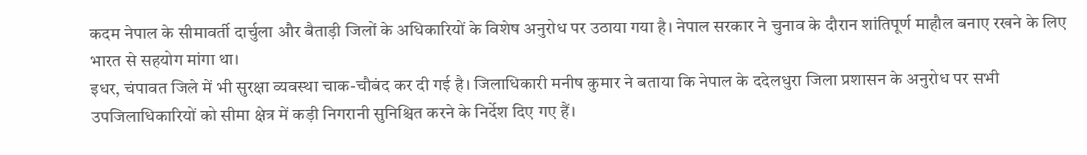कदम नेपाल के सीमावर्ती दार्चुला और बैताड़ी जिलों के अधिकारियों के विशेष अनुरोध पर उठाया गया है। नेपाल सरकार ने चुनाव के दौरान शांतिपूर्ण माहौल बनाए रखने के लिए भारत से सहयोग मांगा था।
इधर, चंपावत जिले में भी सुरक्षा व्यवस्था चाक-चौबंद कर दी गई है। जिलाधिकारी मनीष कुमार ने बताया कि नेपाल के ददेलधुरा जिला प्रशासन के अनुरोध पर सभी उपजिलाधिकारियों को सीमा क्षेत्र में कड़ी निगरानी सुनिश्चित करने के निर्देश दिए गए हैं।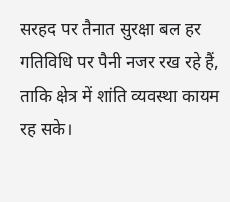सरहद पर तैनात सुरक्षा बल हर गतिविधि पर पैनी नजर रख रहे हैं, ताकि क्षेत्र में शांति व्यवस्था कायम रह सके।